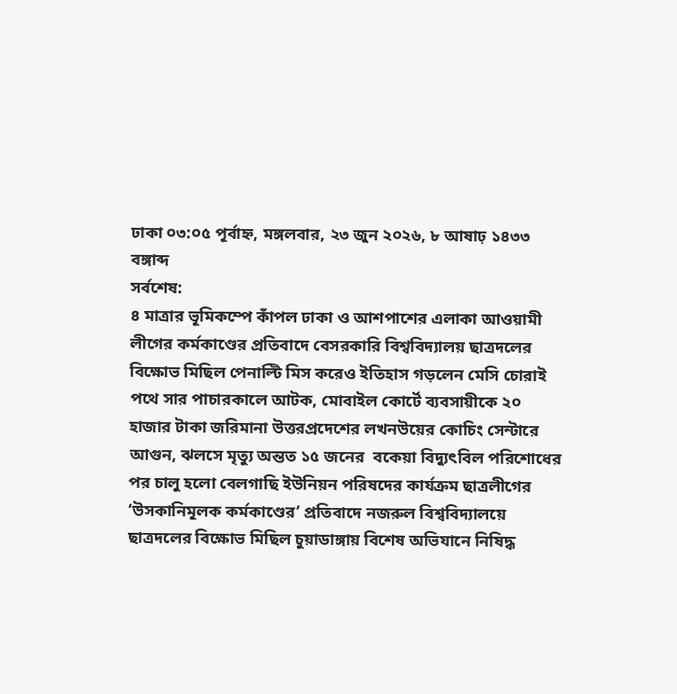ঢাকা ০৩:০৫ পূর্বাহ্ন, মঙ্গলবার, ২৩ জুন ২০২৬, ৮ আষাঢ় ১৪৩৩ বঙ্গাব্দ
সর্বশেষ:
৪ মাত্রার ভূমিকম্পে কাঁপল ঢাকা ও আশপাশের এলাকা আওয়ামী লীগের কর্মকাণ্ডের প্রতিবাদে বেসরকারি বিশ্ববিদ্যালয় ছাত্রদলের বিক্ষোভ মিছিল পেনাল্টি মিস করেও ইতিহাস গড়লেন মেসি চোরাই পথে সার পাচারকালে আটক, মোবাইল কোর্টে ব্যবসায়ীকে ২০ হাজার টাকা জরিমানা উত্তরপ্রদেশের লখনউয়ের কোচিং সেন্টারে আগুন, ঝলসে মৃত্যু অন্তত ১৫ জনের  বকেয়া বিদ্যুৎবিল পরিশোধের পর চালু হলো বেলগাছি ইউনিয়ন পরিষদের কার্যক্রম ছাত্রলীগের ‘উসকানিমূলক কর্মকাণ্ডের’ প্রতিবাদে নজরুল বিশ্ববিদ্যালয়ে ছাত্রদলের বিক্ষোভ মিছিল চুয়াডাঙ্গায় বিশেষ অভিযানে নিষিদ্ধ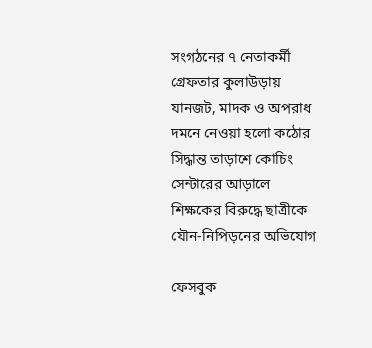সংগঠনের ৭ নেতাকর্মী গ্রেফতার কুলাউড়ায় যানজট, মাদক ও অপরাধ দমনে নেওয়া হলো কঠোর সিদ্ধান্ত তাড়াশে কোচিং সেন্টারের আড়ালে শিক্ষকের বিরুদ্ধে ছাত্রীকে যৌন-নিপিড়নের অভিযোগ

ফেসবুক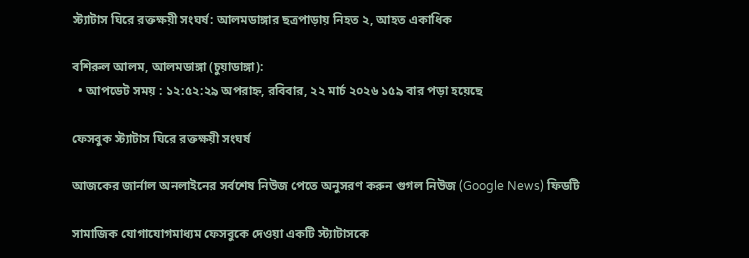স্ট্যাটাস ঘিরে রক্তক্ষয়ী সংঘর্ষ: আলমডাঙ্গার ছত্রপাড়ায় নিহত ২, আহত একাধিক

বশিরুল আলম, আলমডাঙ্গা (চুয়াডাঙ্গা):
  • আপডেট সময় : ১২:৫২:২৯ অপরাহ্ন, রবিবার, ২২ মার্চ ২০২৬ ১৫৯ বার পড়া হয়েছে

ফেসবুক স্ট্যাটাস ঘিরে রক্তক্ষয়ী সংঘর্ষ

আজকের জার্নাল অনলাইনের সর্বশেষ নিউজ পেতে অনুসরণ করুন গুগল নিউজ (Google News) ফিডটি

সামাজিক যোগাযোগমাধ্যম ফেসবুকে দেওয়া একটি স্ট্যাটাসকে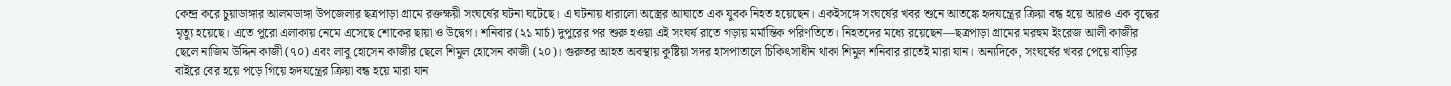কেন্দ্র করে চুয়াডাঙ্গার আলমডাঙ্গা উপজেলার ছত্রপাড়া গ্রামে রক্তক্ষয়ী সংঘর্ষের ঘটনা ঘটেছে। এ ঘটনায় ধারালো অস্ত্রের আঘাতে এক যুবক নিহত হয়েছেন। একইসঙ্গে সংঘর্ষের খবর শুনে আতঙ্কে হৃদযন্ত্রের ক্রিয়া বন্ধ হয়ে আরও এক বৃদ্ধের মৃত্যু হয়েছে। এতে পুরো এলাকায় নেমে এসেছে শোকের ছায়া ও উদ্বেগ। শনিবার (২১ মার্চ) দুপুরের পর শুরু হওয়া এই সংঘর্ষ রাতে গড়ায় মর্মান্তিক পরিণতিতে। নিহতদের মধ্যে রয়েছেন—ছত্রপাড়া গ্রামের মরহুম ইংরেজ আলী কাজীর ছেলে নাজিম উদ্দিন কাজী (৭০) এবং লাবু হোসেন কাজীর ছেলে শিমুল হোসেন কাজী (২০)। গুরুতর আহত অবস্থায় কুষ্টিয়া সদর হাসপাতালে চিকিৎসাধীন থাকা শিমুল শনিবার রাতেই মারা যান। অন্যদিকে, সংঘর্ষের খবর পেয়ে বাড়ির বাইরে বের হয়ে পড়ে গিয়ে হৃদযন্ত্রের ক্রিয়া বন্ধ হয়ে মারা যান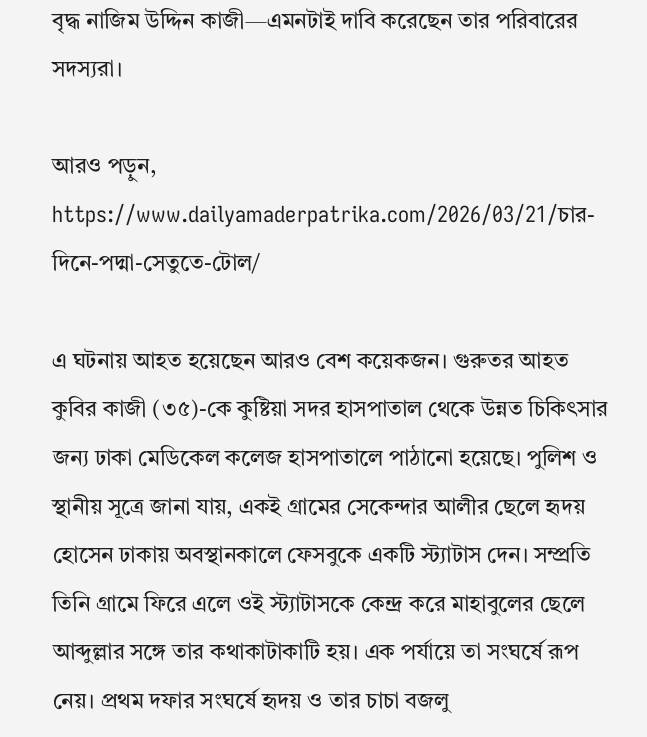বৃদ্ধ নাজিম উদ্দিন কাজী—এমনটাই দাবি করেছেন তার পরিবারের সদস্যরা।

আরও পড়ুন, https://www.dailyamaderpatrika.com/2026/03/21/চার-দিনে-পদ্মা-সেতুতে-টোল/

এ ঘটনায় আহত হয়েছেন আরও বেশ কয়েকজন। গুরুতর আহত কুবির কাজী (৩৫)-কে কুষ্টিয়া সদর হাসপাতাল থেকে উন্নত চিকিৎসার জন্য ঢাকা মেডিকেল কলেজ হাসপাতালে পাঠানো হয়েছে। পুলিশ ও স্থানীয় সূত্রে জানা যায়, একই গ্রামের সেকেন্দার আলীর ছেলে হৃদয় হোসেন ঢাকায় অবস্থানকালে ফেসবুকে একটি স্ট্যাটাস দেন। সম্প্রতি তিনি গ্রামে ফিরে এলে ওই স্ট্যাটাসকে কেন্দ্র করে মাহাবুলের ছেলে আব্দুল্লার সঙ্গে তার কথাকাটাকাটি হয়। এক পর্যায়ে তা সংঘর্ষে রূপ নেয়। প্রথম দফার সংঘর্ষে হৃদয় ও তার চাচা বজলু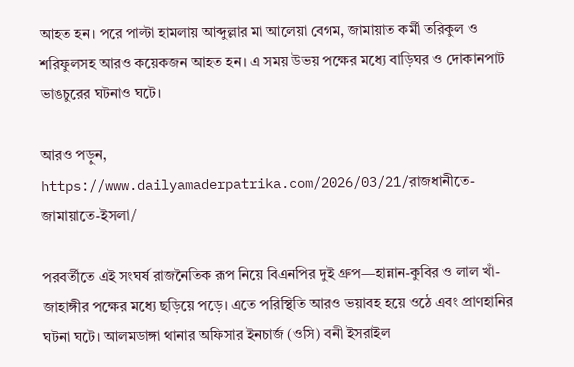আহত হন। পরে পাল্টা হামলায় আব্দুল্লার মা আলেয়া বেগম, জামায়াত কর্মী তরিকুল ও শরিফুলসহ আরও কয়েকজন আহত হন। এ সময় উভয় পক্ষের মধ্যে বাড়িঘর ও দোকানপাট ভাঙচুরের ঘটনাও ঘটে।

আরও পড়ুন, https://www.dailyamaderpatrika.com/2026/03/21/রাজধানীতে-জামায়াতে-ইসলা/

পরবর্তীতে এই সংঘর্ষ রাজনৈতিক রূপ নিয়ে বিএনপির দুই গ্রুপ—হান্নান-কুবির ও লাল খাঁ-জাহাঙ্গীর পক্ষের মধ্যে ছড়িয়ে পড়ে। এতে পরিস্থিতি আরও ভয়াবহ হয়ে ওঠে এবং প্রাণহানির ঘটনা ঘটে। আলমডাঙ্গা থানার অফিসার ইনচার্জ (ওসি) বনী ইসরাইল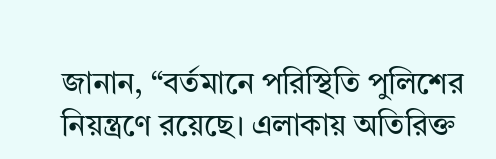জানান, “বর্তমানে পরিস্থিতি পুলিশের নিয়ন্ত্রণে রয়েছে। এলাকায় অতিরিক্ত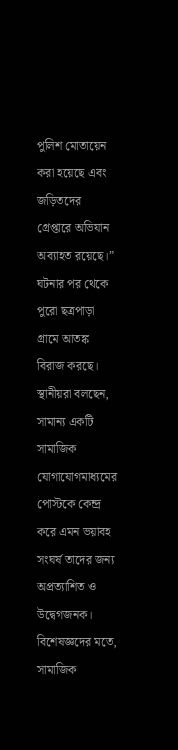পুলিশ মোতায়েন করা হয়েছে এবং জড়িতদের গ্রেপ্তারে অভিযান অব্যাহত রয়েছে।” ঘটনার পর থেকে পুরো ছত্রপাড়া গ্রামে আতঙ্ক বিরাজ করছে। স্থানীয়রা বলছেন, সামান্য একটি সামাজিক যোগাযোগমাধ্যমের পোস্টকে কেন্দ্র করে এমন ভয়াবহ সংঘর্ষ তাদের জন্য অপ্রত্যাশিত ও উদ্বেগজনক। বিশেষজ্ঞদের মতে, সামাজিক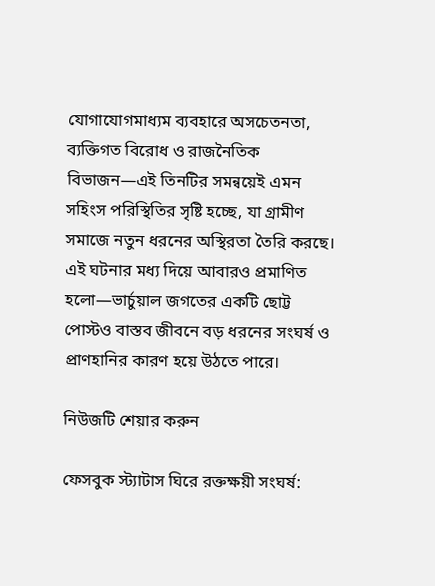যোগাযোগমাধ্যম ব্যবহারে অসচেতনতা, ব্যক্তিগত বিরোধ ও রাজনৈতিক বিভাজন—এই তিনটির সমন্বয়েই এমন সহিংস পরিস্থিতির সৃষ্টি হচ্ছে, যা গ্রামীণ সমাজে নতুন ধরনের অস্থিরতা তৈরি করছে। এই ঘটনার মধ্য দিয়ে আবারও প্রমাণিত হলো—ভার্চুয়াল জগতের একটি ছোট্ট পোস্টও বাস্তব জীবনে বড় ধরনের সংঘর্ষ ও প্রাণহানির কারণ হয়ে উঠতে পারে।

নিউজটি শেয়ার করুন

ফেসবুক স্ট্যাটাস ঘিরে রক্তক্ষয়ী সংঘর্ষ: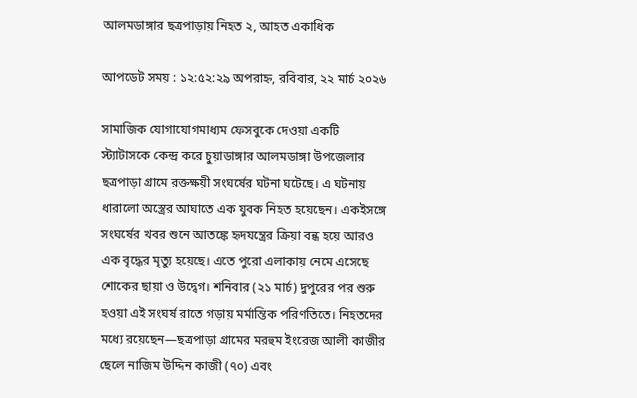আলমডাঙ্গার ছত্রপাড়ায় নিহত ২, আহত একাধিক

আপডেট সময় : ১২:৫২:২৯ অপরাহ্ন, রবিবার, ২২ মার্চ ২০২৬

সামাজিক যোগাযোগমাধ্যম ফেসবুকে দেওয়া একটি স্ট্যাটাসকে কেন্দ্র করে চুয়াডাঙ্গার আলমডাঙ্গা উপজেলার ছত্রপাড়া গ্রামে রক্তক্ষয়ী সংঘর্ষের ঘটনা ঘটেছে। এ ঘটনায় ধারালো অস্ত্রের আঘাতে এক যুবক নিহত হয়েছেন। একইসঙ্গে সংঘর্ষের খবর শুনে আতঙ্কে হৃদযন্ত্রের ক্রিয়া বন্ধ হয়ে আরও এক বৃদ্ধের মৃত্যু হয়েছে। এতে পুরো এলাকায় নেমে এসেছে শোকের ছায়া ও উদ্বেগ। শনিবার (২১ মার্চ) দুপুরের পর শুরু হওয়া এই সংঘর্ষ রাতে গড়ায় মর্মান্তিক পরিণতিতে। নিহতদের মধ্যে রয়েছেন—ছত্রপাড়া গ্রামের মরহুম ইংরেজ আলী কাজীর ছেলে নাজিম উদ্দিন কাজী (৭০) এবং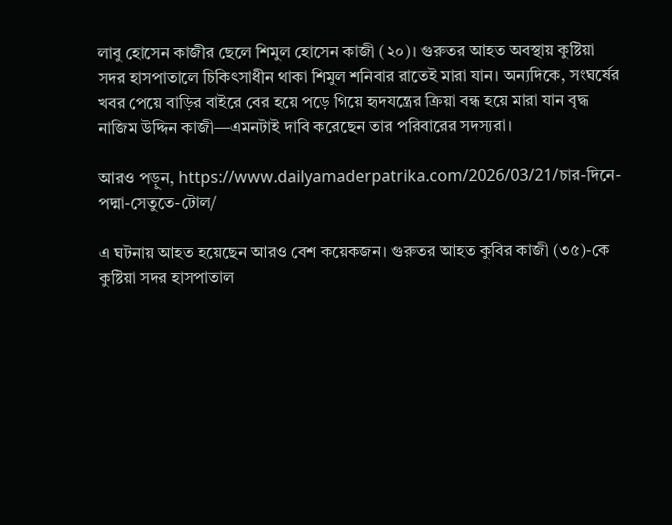লাবু হোসেন কাজীর ছেলে শিমুল হোসেন কাজী (২০)। গুরুতর আহত অবস্থায় কুষ্টিয়া সদর হাসপাতালে চিকিৎসাধীন থাকা শিমুল শনিবার রাতেই মারা যান। অন্যদিকে, সংঘর্ষের খবর পেয়ে বাড়ির বাইরে বের হয়ে পড়ে গিয়ে হৃদযন্ত্রের ক্রিয়া বন্ধ হয়ে মারা যান বৃদ্ধ নাজিম উদ্দিন কাজী—এমনটাই দাবি করেছেন তার পরিবারের সদস্যরা।

আরও পড়ুন, https://www.dailyamaderpatrika.com/2026/03/21/চার-দিনে-পদ্মা-সেতুতে-টোল/

এ ঘটনায় আহত হয়েছেন আরও বেশ কয়েকজন। গুরুতর আহত কুবির কাজী (৩৫)-কে কুষ্টিয়া সদর হাসপাতাল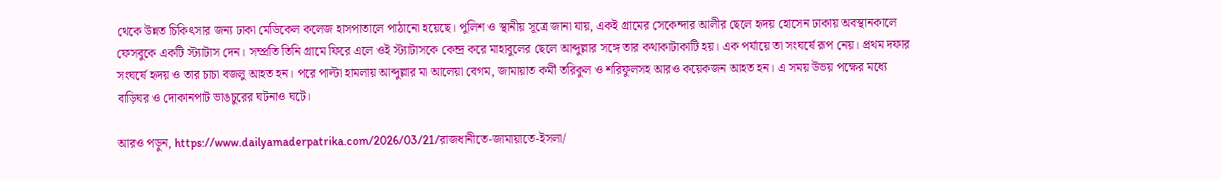থেকে উন্নত চিকিৎসার জন্য ঢাকা মেডিকেল কলেজ হাসপাতালে পাঠানো হয়েছে। পুলিশ ও স্থানীয় সূত্রে জানা যায়, একই গ্রামের সেকেন্দার আলীর ছেলে হৃদয় হোসেন ঢাকায় অবস্থানকালে ফেসবুকে একটি স্ট্যাটাস দেন। সম্প্রতি তিনি গ্রামে ফিরে এলে ওই স্ট্যাটাসকে কেন্দ্র করে মাহাবুলের ছেলে আব্দুল্লার সঙ্গে তার কথাকাটাকাটি হয়। এক পর্যায়ে তা সংঘর্ষে রূপ নেয়। প্রথম দফার সংঘর্ষে হৃদয় ও তার চাচা বজলু আহত হন। পরে পাল্টা হামলায় আব্দুল্লার মা আলেয়া বেগম, জামায়াত কর্মী তরিকুল ও শরিফুলসহ আরও কয়েকজন আহত হন। এ সময় উভয় পক্ষের মধ্যে বাড়িঘর ও দোকানপাট ভাঙচুরের ঘটনাও ঘটে।

আরও পড়ুন, https://www.dailyamaderpatrika.com/2026/03/21/রাজধানীতে-জামায়াতে-ইসলা/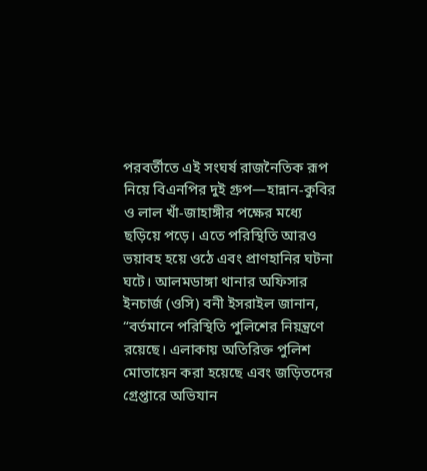পরবর্তীতে এই সংঘর্ষ রাজনৈতিক রূপ নিয়ে বিএনপির দুই গ্রুপ—হান্নান-কুবির ও লাল খাঁ-জাহাঙ্গীর পক্ষের মধ্যে ছড়িয়ে পড়ে। এতে পরিস্থিতি আরও ভয়াবহ হয়ে ওঠে এবং প্রাণহানির ঘটনা ঘটে। আলমডাঙ্গা থানার অফিসার ইনচার্জ (ওসি) বনী ইসরাইল জানান, “বর্তমানে পরিস্থিতি পুলিশের নিয়ন্ত্রণে রয়েছে। এলাকায় অতিরিক্ত পুলিশ মোতায়েন করা হয়েছে এবং জড়িতদের গ্রেপ্তারে অভিযান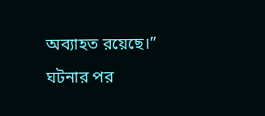অব্যাহত রয়েছে।” ঘটনার পর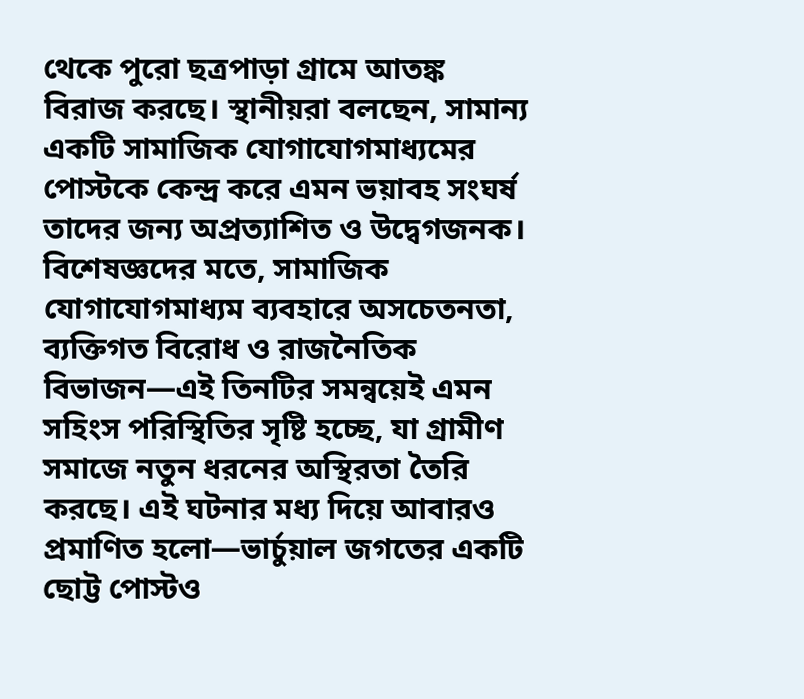থেকে পুরো ছত্রপাড়া গ্রামে আতঙ্ক বিরাজ করছে। স্থানীয়রা বলছেন, সামান্য একটি সামাজিক যোগাযোগমাধ্যমের পোস্টকে কেন্দ্র করে এমন ভয়াবহ সংঘর্ষ তাদের জন্য অপ্রত্যাশিত ও উদ্বেগজনক। বিশেষজ্ঞদের মতে, সামাজিক যোগাযোগমাধ্যম ব্যবহারে অসচেতনতা, ব্যক্তিগত বিরোধ ও রাজনৈতিক বিভাজন—এই তিনটির সমন্বয়েই এমন সহিংস পরিস্থিতির সৃষ্টি হচ্ছে, যা গ্রামীণ সমাজে নতুন ধরনের অস্থিরতা তৈরি করছে। এই ঘটনার মধ্য দিয়ে আবারও প্রমাণিত হলো—ভার্চুয়াল জগতের একটি ছোট্ট পোস্টও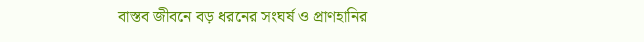বাস্তব জীবনে বড় ধরনের সংঘর্ষ ও প্রাণহানির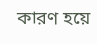কারণ হয়ে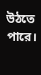উঠতে পারে।